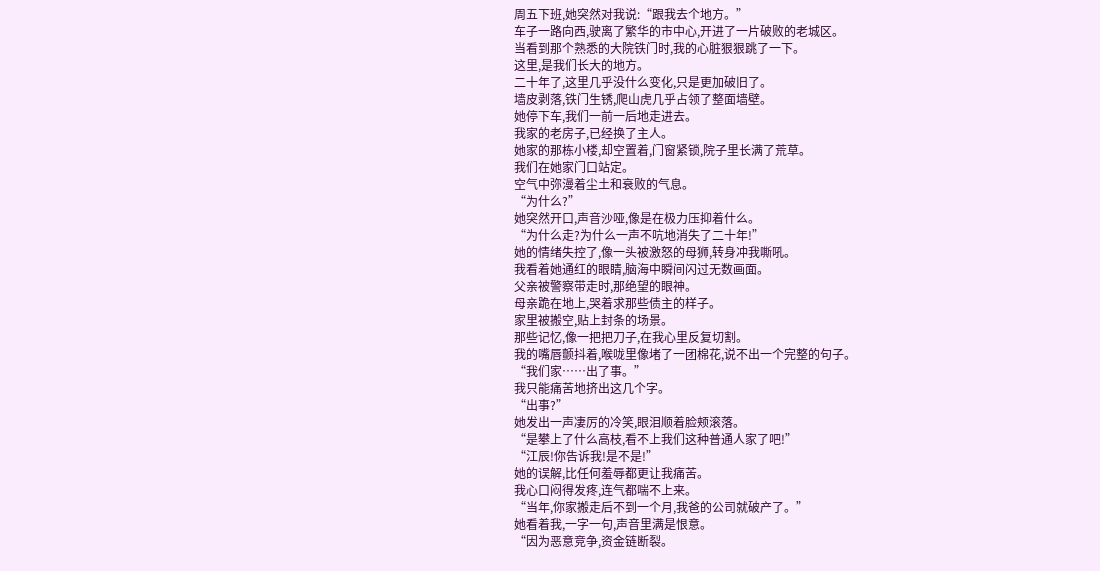周五下班,她突然对我说:“跟我去个地方。”
车子一路向西,驶离了繁华的市中心,开进了一片破败的老城区。
当看到那个熟悉的大院铁门时,我的心脏狠狠跳了一下。
这里,是我们长大的地方。
二十年了,这里几乎没什么变化,只是更加破旧了。
墙皮剥落,铁门生锈,爬山虎几乎占领了整面墙壁。
她停下车,我们一前一后地走进去。
我家的老房子,已经换了主人。
她家的那栋小楼,却空置着,门窗紧锁,院子里长满了荒草。
我们在她家门口站定。
空气中弥漫着尘土和衰败的气息。
“为什么?”
她突然开口,声音沙哑,像是在极力压抑着什么。
“为什么走?为什么一声不吭地消失了二十年!”
她的情绪失控了,像一头被激怒的母狮,转身冲我嘶吼。
我看着她通红的眼睛,脑海中瞬间闪过无数画面。
父亲被警察带走时,那绝望的眼神。
母亲跪在地上,哭着求那些债主的样子。
家里被搬空,贴上封条的场景。
那些记忆,像一把把刀子,在我心里反复切割。
我的嘴唇颤抖着,喉咙里像堵了一团棉花,说不出一个完整的句子。
“我们家……出了事。”
我只能痛苦地挤出这几个字。
“出事?”
她发出一声凄厉的冷笑,眼泪顺着脸颊滚落。
“是攀上了什么高枝,看不上我们这种普通人家了吧!”
“江辰!你告诉我!是不是!”
她的误解,比任何羞辱都更让我痛苦。
我心口闷得发疼,连气都喘不上来。
“当年,你家搬走后不到一个月,我爸的公司就破产了。”
她看着我,一字一句,声音里满是恨意。
“因为恶意竞争,资金链断裂。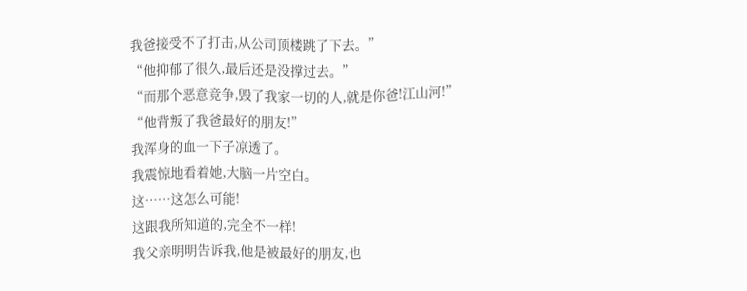我爸接受不了打击,从公司顶楼跳了下去。”
“他抑郁了很久,最后还是没撑过去。”
“而那个恶意竞争,毁了我家一切的人,就是你爸!江山河!”
“他背叛了我爸最好的朋友!”
我浑身的血一下子凉透了。
我震惊地看着她,大脑一片空白。
这……这怎么可能!
这跟我所知道的,完全不一样!
我父亲明明告诉我,他是被最好的朋友,也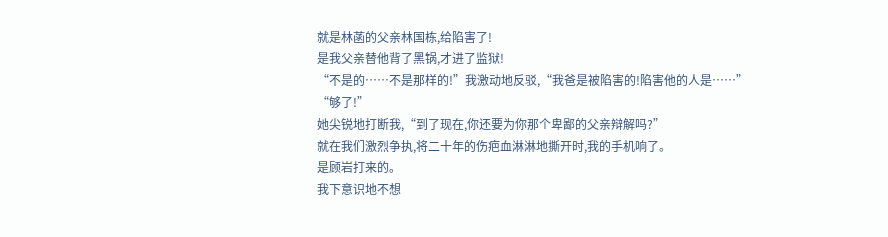就是林菡的父亲林国栋,给陷害了!
是我父亲替他背了黑锅,才进了监狱!
“不是的……不是那样的!”我激动地反驳,“我爸是被陷害的!陷害他的人是……”
“够了!”
她尖锐地打断我,“到了现在,你还要为你那个卑鄙的父亲辩解吗?”
就在我们激烈争执,将二十年的伤疤血淋淋地撕开时,我的手机响了。
是顾岩打来的。
我下意识地不想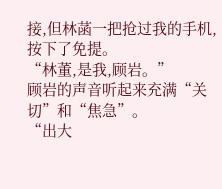接,但林菡一把抢过我的手机,按下了免提。
“林董,是我,顾岩。”
顾岩的声音听起来充满“关切”和“焦急”。
“出大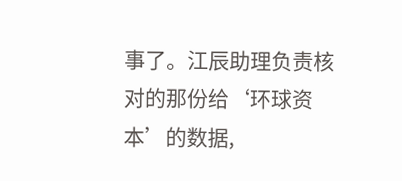事了。江辰助理负责核对的那份给‘环球资本’的数据,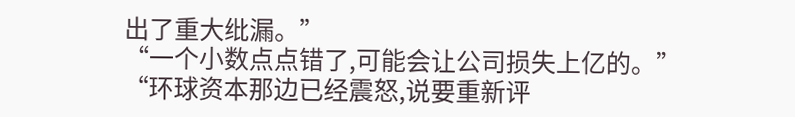出了重大纰漏。”
“一个小数点点错了,可能会让公司损失上亿的。”
“环球资本那边已经震怒,说要重新评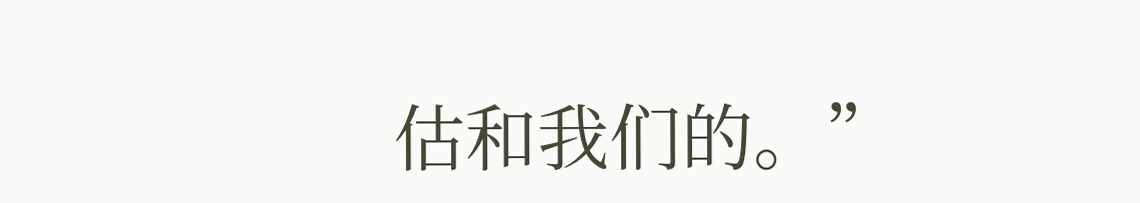估和我们的。”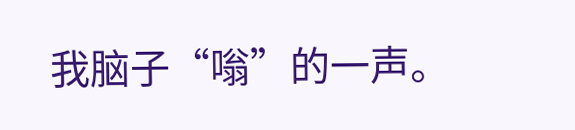我脑子“嗡”的一声。